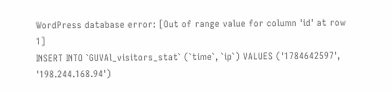WordPress database error: [Out of range value for column 'id' at row 1]
INSERT INTO `GUVAl_visitors_stat` (`time`, `ip`) VALUES ('1784642597', '198.244.168.94')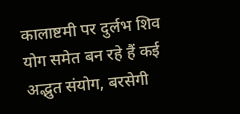कालाष्टमी पर दुर्लभ शिव योग समेत बन रहे हैं कई अद्भुत संयोग, बरसेगी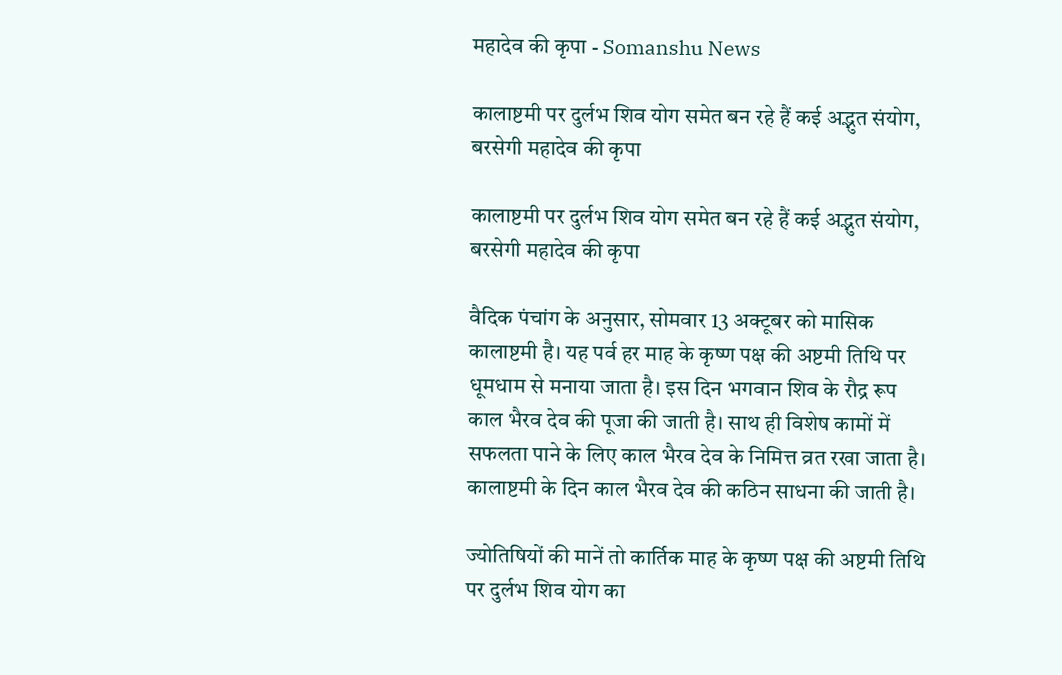महादेव की कृपा - Somanshu News

कालाष्टमी पर दुर्लभ शिव योग समेत बन रहे हैं कई अद्भुत संयोग, बरसेगी महादेव की कृपा

कालाष्टमी पर दुर्लभ शिव योग समेत बन रहे हैं कई अद्भुत संयोग, बरसेगी महादेव की कृपा

वैदिक पंचांग के अनुसार, सोमवार 13 अक्टूबर को मासिक कालाष्टमी है। यह पर्व हर माह के कृष्ण पक्ष की अष्टमी तिथि पर धूमधाम से मनाया जाता है। इस दिन भगवान शिव के रौद्र रूप काल भैरव देव की पूजा की जाती है। साथ ही विशेष कामों में सफलता पाने के लिए काल भैरव देव के निमित्त व्रत रखा जाता है। कालाष्टमी के दिन काल भैरव देव की कठिन साधना की जाती है।

ज्योतिषियों की मानें तो कार्तिक माह के कृष्ण पक्ष की अष्टमी तिथि पर दुर्लभ शिव योग का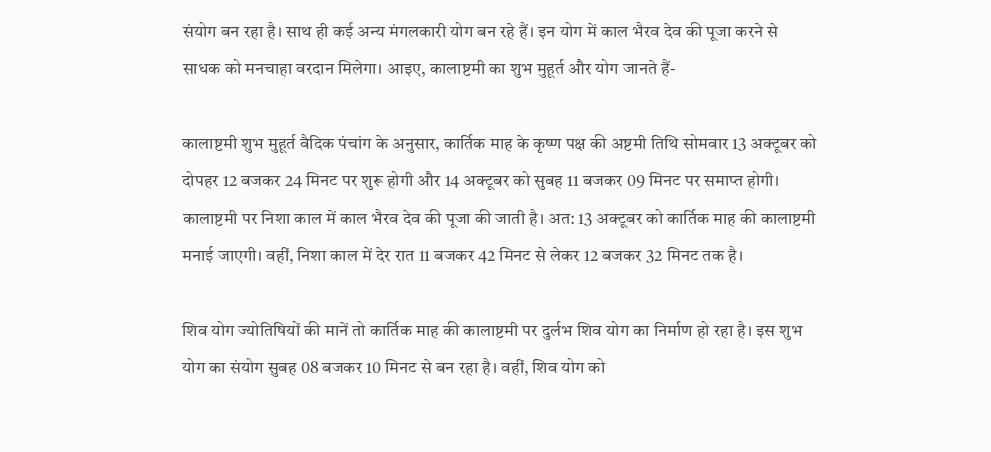संयोग बन रहा है। साथ ही कई अन्य मंगलकारी योग बन रहे हैं। इन योग में काल भैरव देव की पूजा करने से साधक को मनचाहा वरदान मिलेगा। आइए, कालाष्टमी का शुभ मुहूर्त और योग जानते हैं-

कालाष्टमी शुभ मुहूर्त वैदिक पंचांग के अनुसार, कार्तिक माह के कृष्ण पक्ष की अष्टमी तिथि सोमवार 13 अक्टूबर को दोपहर 12 बजकर 24 मिनट पर शुरू होगी और 14 अक्टूबर को सुबह 11 बजकर 09 मिनट पर समाप्त होगी। कालाष्टमी पर निशा काल में काल भैरव देव की पूजा की जाती है। अत: 13 अक्टूबर को कार्तिक माह की कालाष्टमी मनाई जाएगी। वहीं, निशा काल में देर रात 11 बजकर 42 मिनट से लेकर 12 बजकर 32 मिनट तक है।

शिव योग ज्योतिषियों की मानें तो कार्तिक माह की कालाष्टमी पर दुर्लभ शिव योग का निर्माण हो रहा है। इस शुभ योग का संयोग सुबह 08 बजकर 10 मिनट से बन रहा है। वहीं, शिव योग को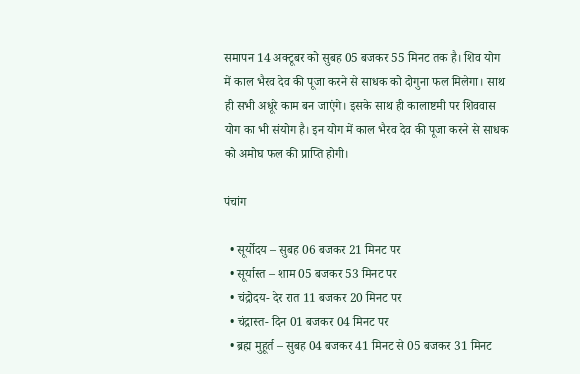समापन 14 अक्टूबर को सुबह 05 बजकर 55 मिनट तक है। शिव योग में काल भैरव देव की पूजा करने से साधक को दोगुना फल मिलेगा। साथ ही सभी अधूरे काम बन जाएंगे। इसके साथ ही कालाष्टमी पर शिववास योग का भी संयोग है। इन योग में काल भैरव देव की पूजा करने से साधक को अमोघ फल की प्राप्ति होगी।

पंचांग

  • सूर्योदय – सुबह 06 बजकर 21 मिनट पर
  • सूर्यास्त – शाम 05 बजकर 53 मिनट पर
  • चंद्रोदय- देर रात 11 बजकर 20 मिनट पर
  • चंद्रास्त- दिन 01 बजकर 04 मिनट पर
  • ब्रह्म मुहूर्त – सुबह 04 बजकर 41 मिनट से 05 बजकर 31 मिनट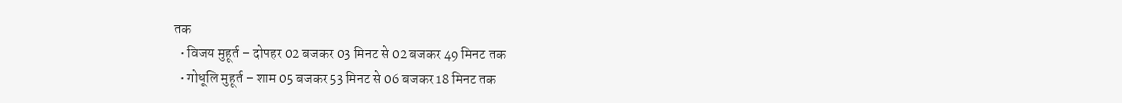तक
  • विजय मुहूर्त – दोपहर 02 बजकर 03 मिनट से 02 बजकर 49 मिनट तक
  • गोधूलि मुहूर्त – शाम 05 बजकर 53 मिनट से 06 बजकर 18 मिनट तक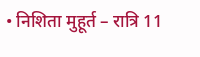• निशिता मुहूर्त – रात्रि 11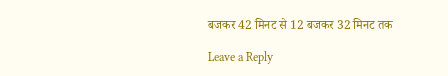बजकर 42 मिनट से 12 बजकर 32 मिनट तक

Leave a Reply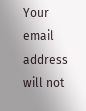Your email address will not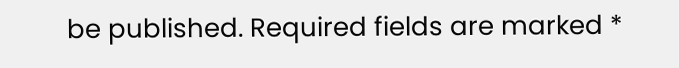be published. Required fields are marked *